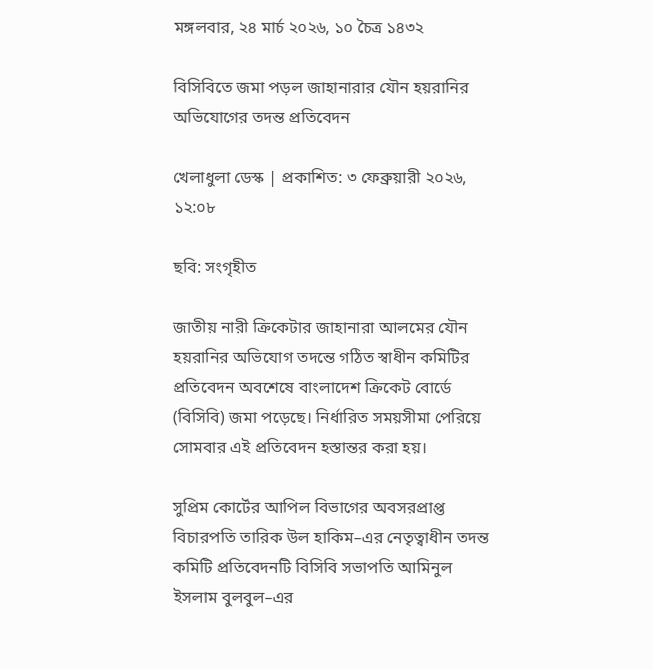মঙ্গলবার, ২৪ মার্চ ২০২৬, ১০ চৈত্র ১৪৩২

বিসিবিতে জমা পড়ল জাহানারার যৌন হয়রানির অভিযোগের তদন্ত প্রতিবেদন

খেলাধুলা ডেস্ক | প্রকাশিত: ৩ ফেব্রুয়ারী ২০২৬, ১২:০৮

ছবি: সংগৃহীত

জাতীয় নারী ক্রিকেটার জাহানারা আলমের যৌন হয়রানির অভিযোগ তদন্তে গঠিত স্বাধীন কমিটির প্রতিবেদন অবশেষে বাংলাদেশ ক্রিকেট বোর্ডে (বিসিবি) জমা পড়েছে। নির্ধারিত সময়সীমা পেরিয়ে সোমবার এই প্রতিবেদন হস্তান্তর করা হয়।

সুপ্রিম কোর্টের আপিল বিভাগের অবসরপ্রাপ্ত বিচারপতি তারিক উল হাকিম–এর নেতৃত্বাধীন তদন্ত কমিটি প্রতিবেদনটি বিসিবি সভাপতি আমিনুল ইসলাম বুলবুল–এর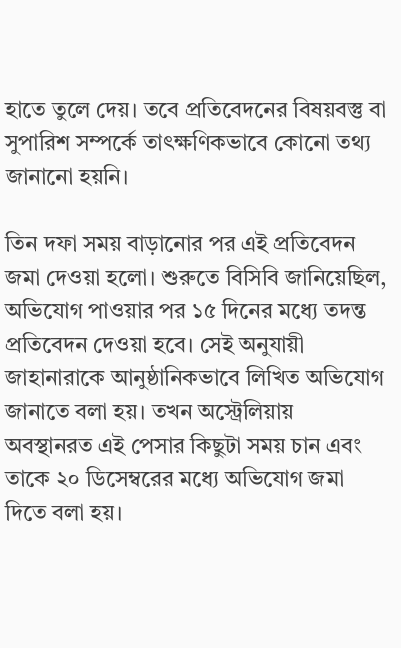হাতে তুলে দেয়। তবে প্রতিবেদনের বিষয়বস্তু বা সুপারিশ সম্পর্কে তাৎক্ষণিকভাবে কোনো তথ্য জানানো হয়নি।

তিন দফা সময় বাড়ানোর পর এই প্রতিবেদন জমা দেওয়া হলো। শুরুতে বিসিবি জানিয়েছিল, অভিযোগ পাওয়ার পর ১৫ দিনের মধ্যে তদন্ত প্রতিবেদন দেওয়া হবে। সেই অনুযায়ী জাহানারাকে আনুষ্ঠানিকভাবে লিখিত অভিযোগ জানাতে বলা হয়। তখন অস্ট্রেলিয়ায় অবস্থানরত এই পেসার কিছুটা সময় চান এবং তাকে ২০ ডিসেম্বরের মধ্যে অভিযোগ জমা দিতে বলা হয়।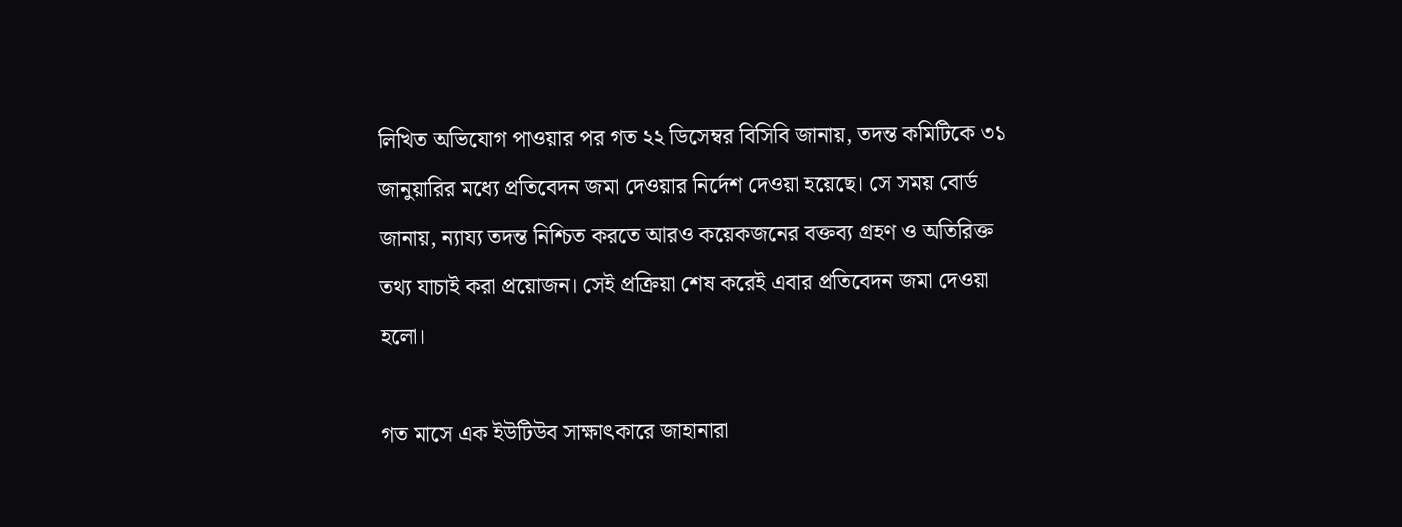লিখিত অভিযোগ পাওয়ার পর গত ২২ ডিসেম্বর বিসিবি জানায়, তদন্ত কমিটিকে ৩১ জানুয়ারির মধ্যে প্রতিবেদন জমা দেওয়ার নির্দেশ দেওয়া হয়েছে। সে সময় বোর্ড জানায়, ন্যায্য তদন্ত নিশ্চিত করতে আরও কয়েকজনের বক্তব্য গ্রহণ ও অতিরিক্ত তথ্য যাচাই করা প্রয়োজন। সেই প্রক্রিয়া শেষ করেই এবার প্রতিবেদন জমা দেওয়া হলো।

গত মাসে এক ইউটিউব সাক্ষাৎকারে জাহানারা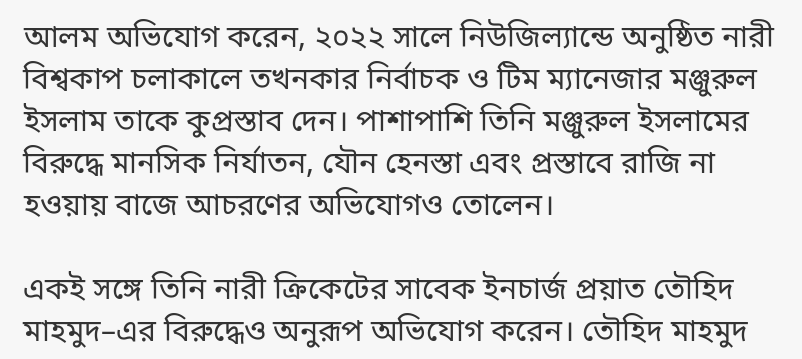আলম অভিযোগ করেন, ২০২২ সালে নিউজিল্যান্ডে অনুষ্ঠিত নারী বিশ্বকাপ চলাকালে তখনকার নির্বাচক ও টিম ম্যানেজার মঞ্জুরুল ইসলাম তাকে কুপ্রস্তাব দেন। পাশাপাশি তিনি মঞ্জুরুল ইসলামের বিরুদ্ধে মানসিক নির্যাতন, যৌন হেনস্তা এবং প্রস্তাবে রাজি না হওয়ায় বাজে আচরণের অভিযোগও তোলেন।

একই সঙ্গে তিনি নারী ক্রিকেটের সাবেক ইনচার্জ প্রয়াত তৌহিদ মাহমুদ–এর বিরুদ্ধেও অনুরূপ অভিযোগ করেন। তৌহিদ মাহমুদ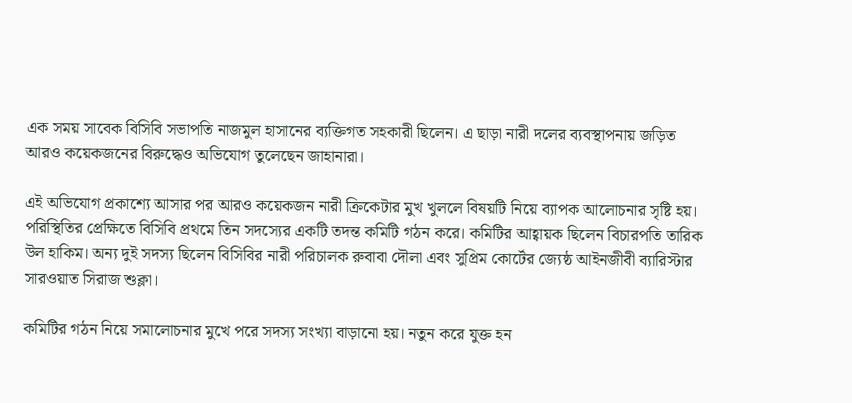এক সময় সাবেক বিসিবি সভাপতি নাজমুল হাসানের ব্যক্তিগত সহকারী ছিলেন। এ ছাড়া নারী দলের ব্যবস্থাপনায় জড়িত আরও কয়েকজনের বিরুদ্ধেও অভিযোগ তুলেছেন জাহানারা।

এই অভিযোগ প্রকাশ্যে আসার পর আরও কয়েকজন নারী ক্রিকেটার মুখ খুললে বিষয়টি নিয়ে ব্যাপক আলোচনার সৃষ্টি হয়। পরিস্থিতির প্রেক্ষিতে বিসিবি প্রথমে তিন সদস্যের একটি তদন্ত কমিটি গঠন করে। কমিটির আহ্বায়ক ছিলেন বিচারপতি তারিক উল হাকিম। অন্য দুই সদস্য ছিলেন বিসিবির নারী পরিচালক রুবাবা দৌলা এবং সুপ্রিম কোর্টের জ্যেষ্ঠ আইনজীবী ব্যারিস্টার সারওয়াত সিরাজ শুক্লা।

কমিটির গঠন নিয়ে সমালোচনার মুখে পরে সদস্য সংখ্যা বাড়ানো হয়। নতুন করে যুক্ত হন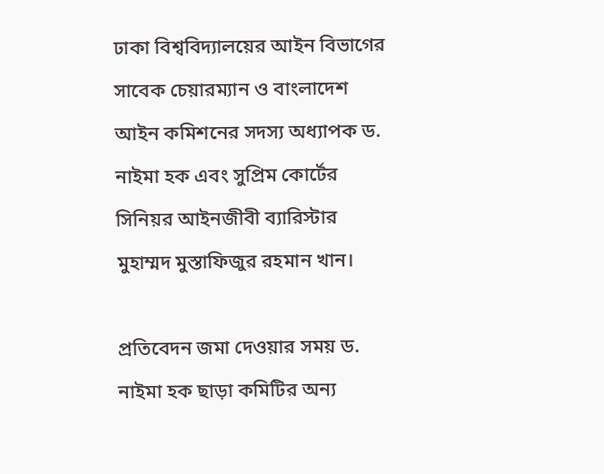ঢাকা বিশ্ববিদ্যালয়ের আইন বিভাগের সাবেক চেয়ারম্যান ও বাংলাদেশ আইন কমিশনের সদস্য অধ্যাপক ড. নাইমা হক এবং সুপ্রিম কোর্টের সিনিয়র আইনজীবী ব্যারিস্টার মুহাম্মদ মুস্তাফিজুর রহমান খান।

প্রতিবেদন জমা দেওয়ার সময় ড. নাইমা হক ছাড়া কমিটির অন্য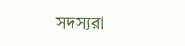সদস্যরা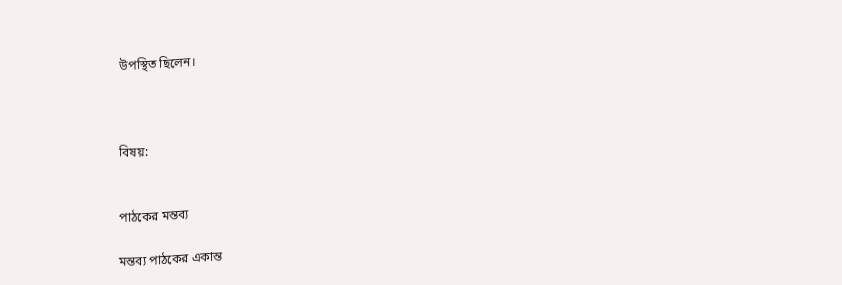উপস্থিত ছিলেন।



বিষয়:


পাঠকের মন্তব্য

মন্তব্য পাঠকের একান্ত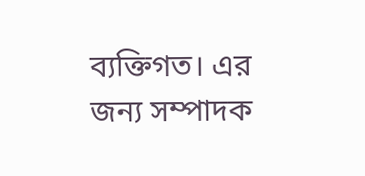ব্যক্তিগত। এর জন্য সম্পাদক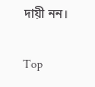দায়ী নন।

Top